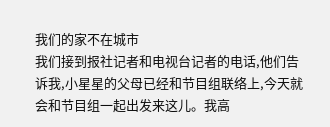我们的家不在城市
我们接到报社记者和电视台记者的电话,他们告诉我,小星星的父母已经和节目组联络上,今天就会和节目组一起出发来这儿。我高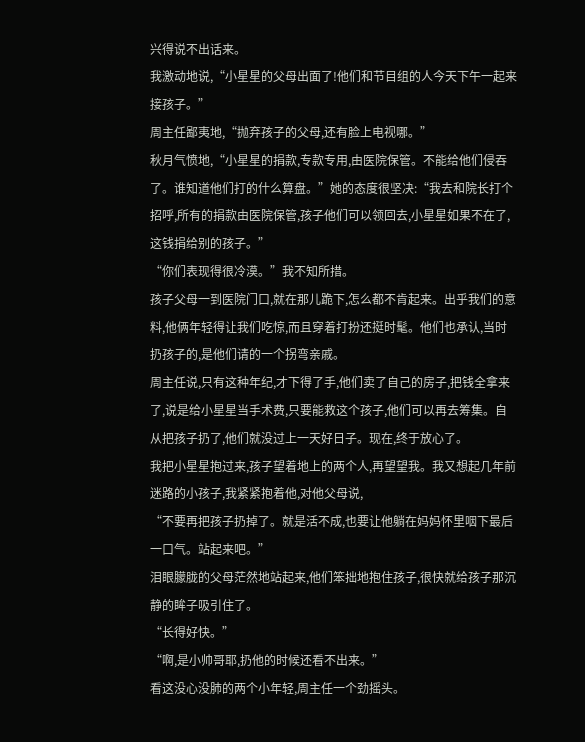兴得说不出话来。
我激动地说,“小星星的父母出面了!他们和节目组的人今天下午一起来接孩子。”
周主任鄙夷地,“抛弃孩子的父母,还有脸上电视哪。”
秋月气愤地,“小星星的捐款,专款专用,由医院保管。不能给他们侵吞了。谁知道他们打的什么算盘。”她的态度很坚决:“我去和院长打个招呼,所有的捐款由医院保管,孩子他们可以领回去,小星星如果不在了,这钱捐给别的孩子。”
“你们表现得很冷漠。”我不知所措。
孩子父母一到医院门口,就在那儿跪下,怎么都不肯起来。出乎我们的意料,他俩年轻得让我们吃惊,而且穿着打扮还挺时髦。他们也承认,当时扔孩子的,是他们请的一个拐弯亲戚。
周主任说,只有这种年纪,才下得了手,他们卖了自己的房子,把钱全拿来了,说是给小星星当手术费,只要能救这个孩子,他们可以再去筹集。自从把孩子扔了,他们就没过上一天好日子。现在,终于放心了。
我把小星星抱过来,孩子望着地上的两个人,再望望我。我又想起几年前迷路的小孩子,我紧紧抱着他,对他父母说,
“不要再把孩子扔掉了。就是活不成,也要让他躺在妈妈怀里咽下最后一口气。站起来吧。”
泪眼朦胧的父母茫然地站起来,他们笨拙地抱住孩子,很快就给孩子那沉静的眸子吸引住了。
“长得好快。”
“啊,是小帅哥耶,扔他的时候还看不出来。”
看这没心没肺的两个小年轻,周主任一个劲摇头。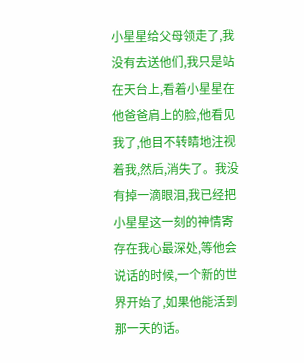小星星给父母领走了,我没有去送他们,我只是站在天台上,看着小星星在他爸爸肩上的脸,他看见我了,他目不转睛地注视着我,然后,消失了。我没有掉一滴眼泪,我已经把小星星这一刻的神情寄存在我心最深处,等他会说话的时候,一个新的世界开始了,如果他能活到那一天的话。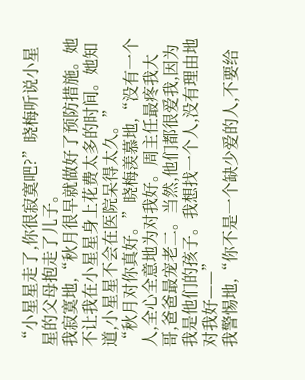“小星星走了,你很寂寞吧?”晓梅听说小星星的父母抱走了儿子。
我寂寞地,“秋月很早就做好了预防措施。她不让我在小星星身上花费太多的时间。她知道,小星星不会在医院呆得太久。”
“秋月对你真好。”晓梅羡慕地,“没有一个人,全心全意地为对我好。周主任最疼我大哥,爸爸最宠老二。当然,他们都很爱我,因为我是他们的孩子。我想找一个人,没有理由地对我好——”
我警惕地,“你不是一个缺少爱的人,不要给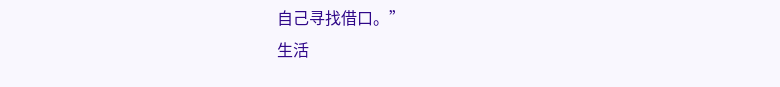自己寻找借口。”
生活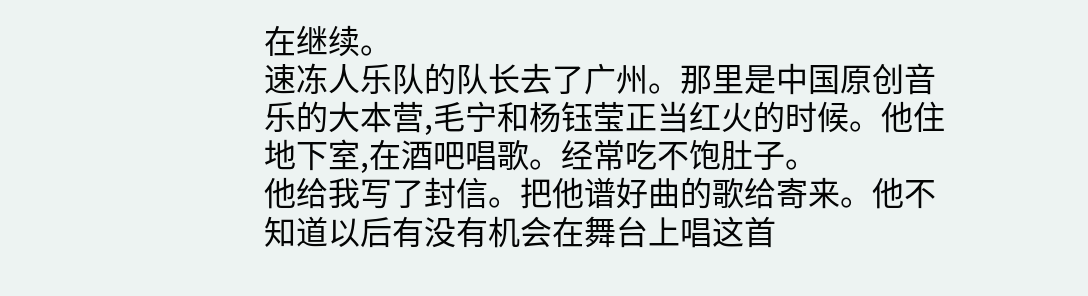在继续。
速冻人乐队的队长去了广州。那里是中国原创音乐的大本营,毛宁和杨钰莹正当红火的时候。他住地下室,在酒吧唱歌。经常吃不饱肚子。
他给我写了封信。把他谱好曲的歌给寄来。他不知道以后有没有机会在舞台上唱这首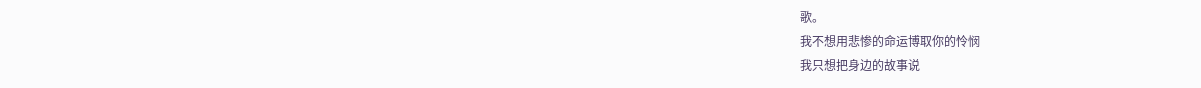歌。
我不想用悲惨的命运博取你的怜悯
我只想把身边的故事说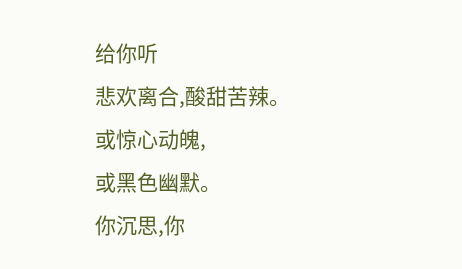给你听
悲欢离合,酸甜苦辣。
或惊心动魄,
或黑色幽默。
你沉思,你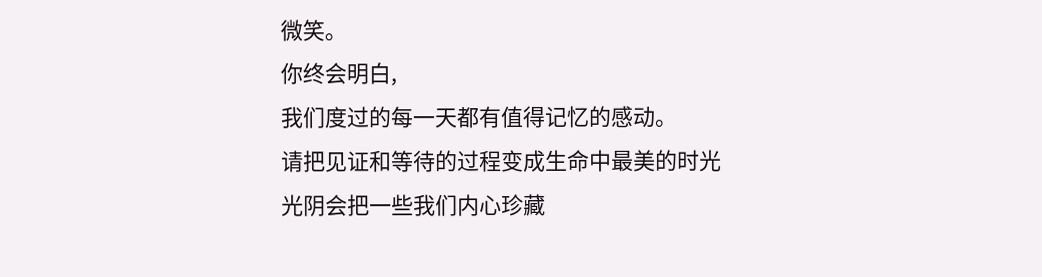微笑。
你终会明白,
我们度过的每一天都有值得记忆的感动。
请把见证和等待的过程变成生命中最美的时光
光阴会把一些我们内心珍藏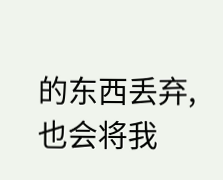的东西丢弃,
也会将我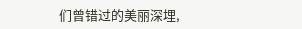们曾错过的美丽深埋,